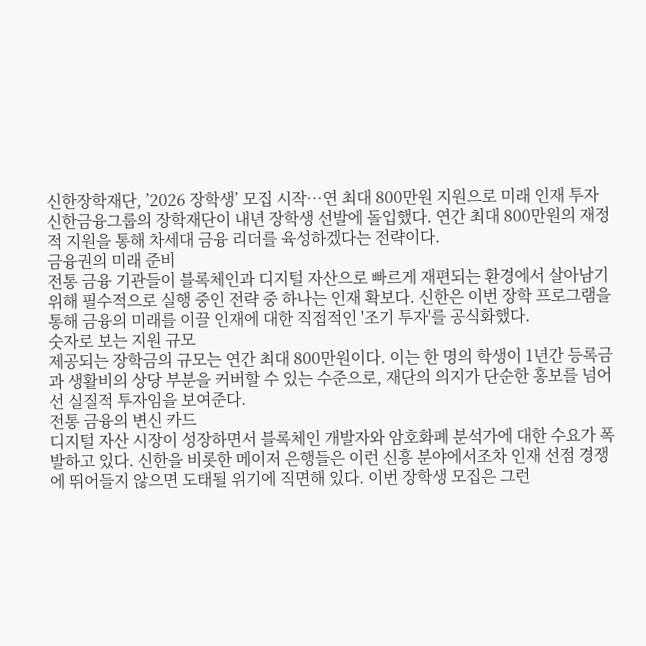신한장학재단, ’2026 장학생’ 모집 시작…연 최대 800만원 지원으로 미래 인재 투자
신한금융그룹의 장학재단이 내년 장학생 선발에 돌입했다. 연간 최대 800만원의 재정적 지원을 통해 차세대 금융 리더를 육성하겠다는 전략이다.
금융권의 미래 준비
전통 금융 기관들이 블록체인과 디지털 자산으로 빠르게 재편되는 환경에서 살아남기 위해 필수적으로 실행 중인 전략 중 하나는 인재 확보다. 신한은 이번 장학 프로그램을 통해 금융의 미래를 이끌 인재에 대한 직접적인 '조기 투자'를 공식화했다.
숫자로 보는 지원 규모
제공되는 장학금의 규모는 연간 최대 800만원이다. 이는 한 명의 학생이 1년간 등록금과 생활비의 상당 부분을 커버할 수 있는 수준으로, 재단의 의지가 단순한 홍보를 넘어선 실질적 투자임을 보여준다.
전통 금융의 변신 카드
디지털 자산 시장이 성장하면서 블록체인 개발자와 암호화폐 분석가에 대한 수요가 폭발하고 있다. 신한을 비롯한 메이저 은행들은 이런 신흥 분야에서조차 인재 선점 경쟁에 뛰어들지 않으면 도태될 위기에 직면해 있다. 이번 장학생 모집은 그런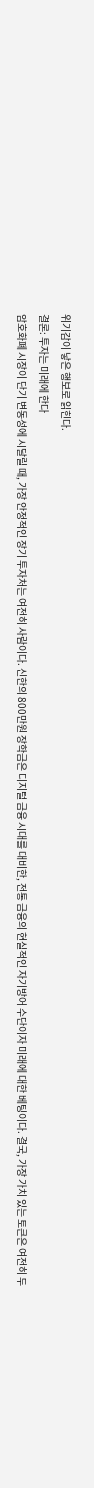위기감이 낳은 행보로 읽힌다.
결론: 투자는 미래에 한다
암호화폐 시장이 단기 변동성에 시달릴 때, 가장 안정적인 장기 투자처는 여전히 사람이다. 신한의 800만원 장학금은 디지털 금융 시대를 대비한, 전통 금융의 현실적인 자기방어 수단이자 미래에 대한 베팅이다. 결국, 가장 가치 있는 토큰은 여전히 두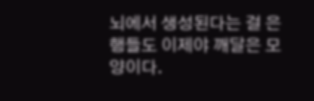뇌에서 생성된다는 걸 은행들도 이제야 깨달은 모양이다.